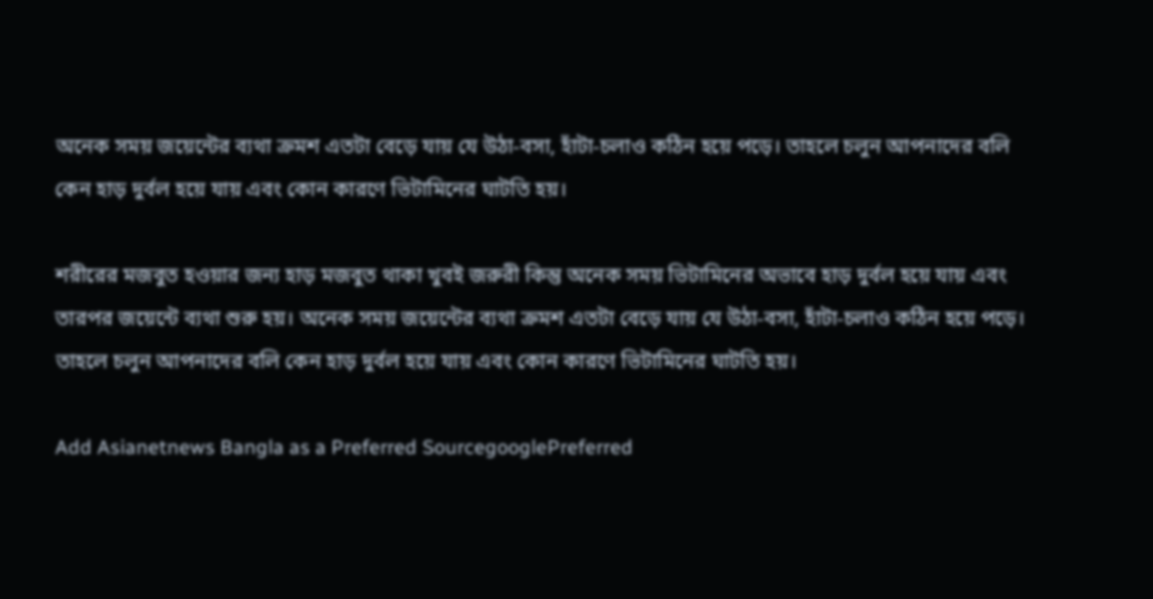অনেক সময় জয়েন্টের ব্যথা ক্রমশ এতটা বেড়ে যায় যে উঠা-বসা, হাঁটা-চলাও কঠিন হয়ে পড়ে। তাহলে চলুন আপনাদের বলি কেন হাড় দুর্বল হয়ে যায় এবং কোন কারণে ভিটামিনের ঘাটতি হয়।

শরীরের মজবুত হওয়ার জন্য হাড় মজবুত থাকা খুবই জরুরী কিন্তু অনেক সময় ভিটামিনের অভাবে হাড় দুর্বল হয়ে যায় এবং তারপর জয়েন্টে ব্যথা শুরু হয়। অনেক সময় জয়েন্টের ব্যথা ক্রমশ এতটা বেড়ে যায় যে উঠা-বসা, হাঁটা-চলাও কঠিন হয়ে পড়ে। তাহলে চলুন আপনাদের বলি কেন হাড় দুর্বল হয়ে যায় এবং কোন কারণে ভিটামিনের ঘাটতি হয়।

Add Asianetnews Bangla as a Preferred SourcegooglePreferred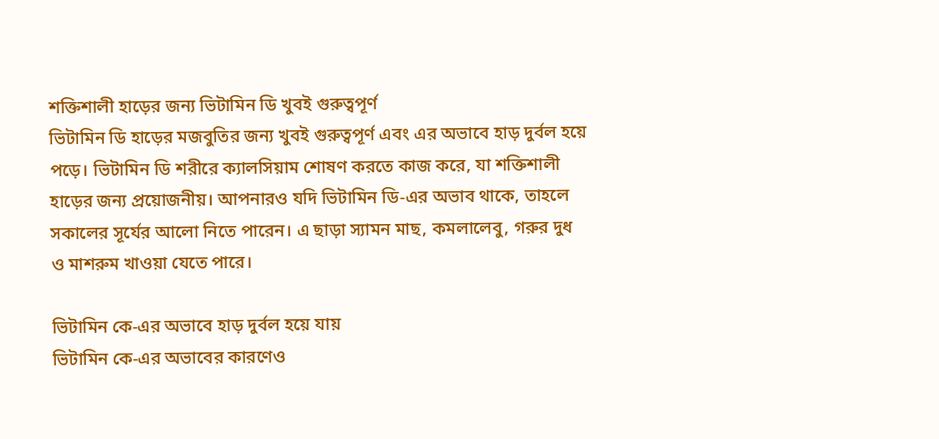শক্তিশালী হাড়ের জন্য ভিটামিন ডি খুবই গুরুত্বপূর্ণ
ভিটামিন ডি হাড়ের মজবুতির জন্য খুবই গুরুত্বপূর্ণ এবং এর অভাবে হাড় দুর্বল হয়ে পড়ে। ভিটামিন ডি শরীরে ক্যালসিয়াম শোষণ করতে কাজ করে, যা শক্তিশালী হাড়ের জন্য প্রয়োজনীয়। আপনারও যদি ভিটামিন ডি-এর অভাব থাকে, তাহলে সকালের সূর্যের আলো নিতে পারেন। এ ছাড়া স্যামন মাছ, কমলালেবু, গরুর দুধ ও মাশরুম খাওয়া যেতে পারে।

ভিটামিন কে-এর অভাবে হাড় দুর্বল হয়ে যায়
ভিটামিন কে-এর অভাবের কারণেও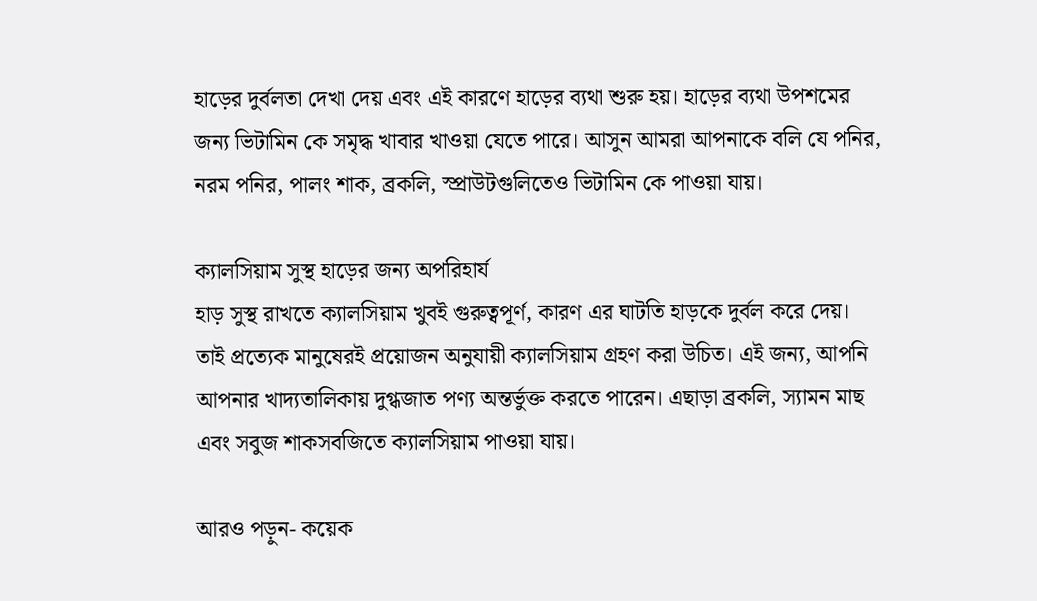হাড়ের দুর্বলতা দেখা দেয় এবং এই কারণে হাড়ের ব্যথা শুরু হয়। হাড়ের ব্যথা উপশমের জন্য ভিটামিন কে সমৃদ্ধ খাবার খাওয়া যেতে পারে। আসুন আমরা আপনাকে বলি যে পনির, নরম পনির, পালং শাক, ব্রকলি, স্প্রাউটগুলিতেও ভিটামিন কে পাওয়া যায়।

ক্যালসিয়াম সুস্থ হাড়ের জন্য অপরিহার্য
হাড় সুস্থ রাখতে ক্যালসিয়াম খুবই গুরুত্বপূর্ণ, কারণ এর ঘাটতি হাড়কে দুর্বল করে দেয়। তাই প্রত্যেক মানুষেরই প্রয়োজন অনুযায়ী ক্যালসিয়াম গ্রহণ করা উচিত। এই জন্য, আপনি আপনার খাদ্যতালিকায় দুগ্ধজাত পণ্য অন্তর্ভুক্ত করতে পারেন। এছাড়া ব্রকলি, স্যামন মাছ এবং সবুজ শাকসবজিতে ক্যালসিয়াম পাওয়া যায়।

আরও পড়ুন- কয়েক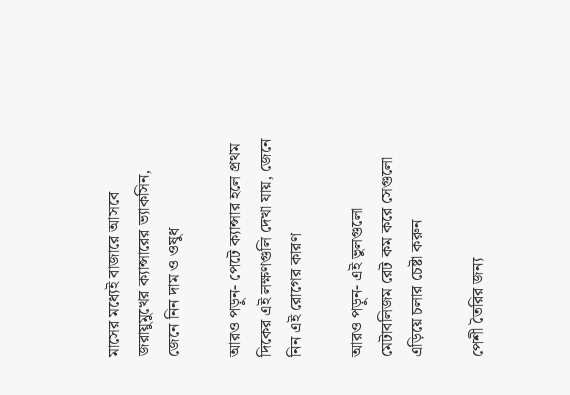মাসের মধ্যেই বাজারে আসবে জরায়ুমুখের ক্যান্সারের ভ্যাকসিন, জেনে নিন দাম ও ওষুধ

আরও পড়ুন- পেটে ক্যান্সার হলে প্রথম দিকের এই লক্ষণগুলি দেখা যায়, জেনে নিন এই রোগের কারণ

আরও পড়ুন- এই ভুলগুলো মেটাবলিজম রেট কম করে সেগুলো এড়িয়ে চলার চেষ্টা করুন

পেশী তৈরির জন্য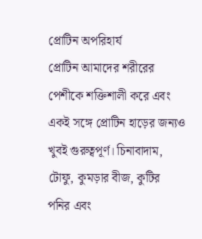প্রোটিন অপরিহার্য
প্রোটিন আমাদের শরীরের পেশীকে শক্তিশালী করে এবং একই সঙ্গে প্রোটিন হাড়ের জন্যও খুবই গুরুত্বপূর্ণ। চিনাবাদাম, টোফু, কুমড়ার বীজ, কুটির পনির এবং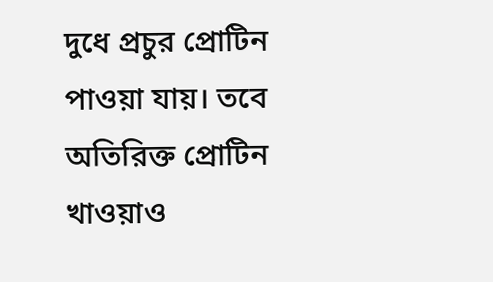দুধে প্রচুর প্রোটিন পাওয়া যায়। তবে অতিরিক্ত প্রোটিন খাওয়াও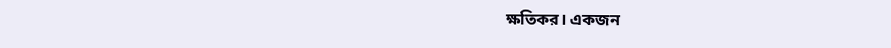ক্ষতিকর। একজন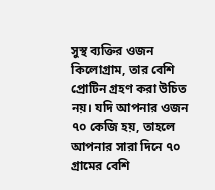সুস্থ ব্যক্তির ওজন কিলোগ্রাম, তার বেশি প্রোটিন গ্রহণ করা উচিত নয়। যদি আপনার ওজন ৭০ কেজি হয়, তাহলে আপনার সারা দিনে ৭০ গ্রামের বেশি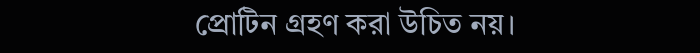প্রোটিন গ্রহণ করা উচিত নয়।